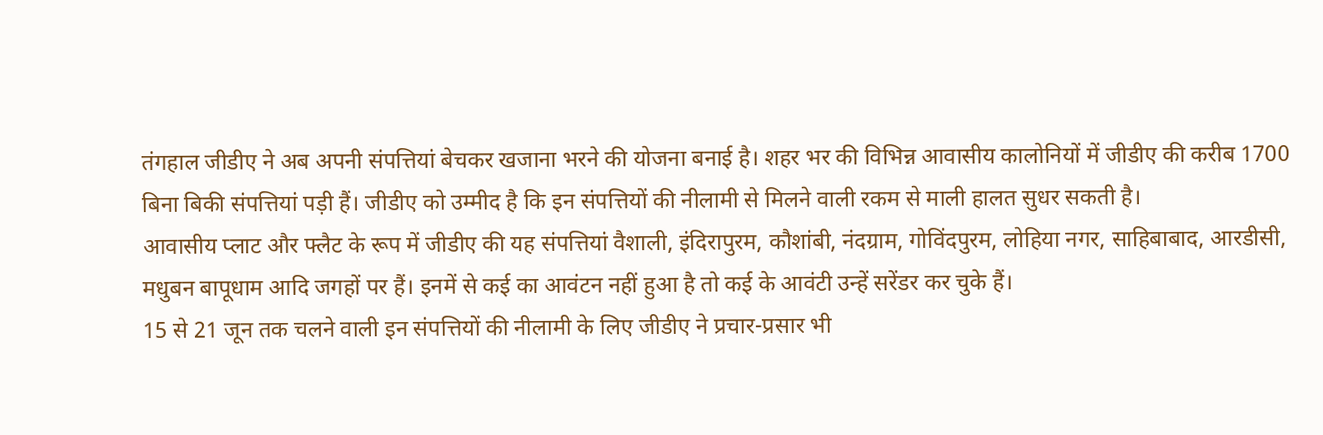तंगहाल जीडीए ने अब अपनी संपत्तियां बेचकर खजाना भरने की योजना बनाई है। शहर भर की विभिन्न आवासीय कालोनियों में जीडीए की करीब 1700 बिना बिकी संपत्तियां पड़ी हैं। जीडीए को उम्मीद है कि इन संपत्तियों की नीलामी से मिलने वाली रकम से माली हालत सुधर सकती है।
आवासीय प्लाट और फ्लैट के रूप में जीडीए की यह संपत्तियां वैशाली, इंदिरापुरम, कौशांबी, नंदग्राम, गोविंदपुरम, लोहिया नगर, साहिबाबाद, आरडीसी, मधुबन बापूधाम आदि जगहों पर हैं। इनमें से कई का आवंटन नहीं हुआ है तो कई के आवंटी उन्हें सरेंडर कर चुके हैं।
15 से 21 जून तक चलने वाली इन संपत्तियों की नीलामी के लिए जीडीए ने प्रचार-प्रसार भी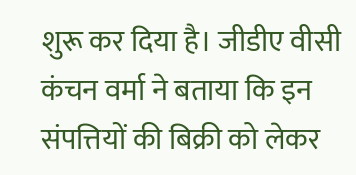शुरू कर दिया है। जीडीए वीसी कंचन वर्मा ने बताया कि इन संपत्तियों की बिक्री को लेकर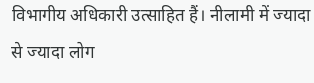विभागीय अधिकारी उत्साहित हैं। नीलामी में ज्यादा से ज्यादा लोग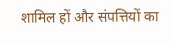शामिल हों और संपत्तियों का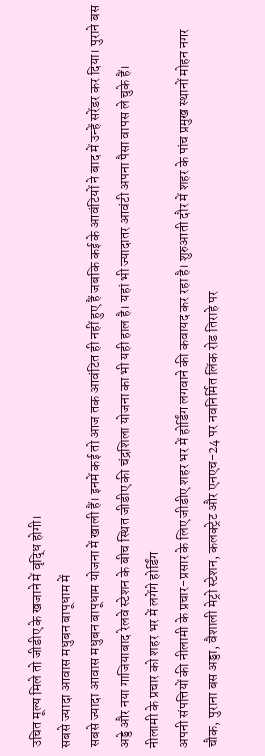उचित मूल्य मिले तो जीडीए के खजाने में वृद्धि होगी।
सबसे ज्यादा आवास मधुबन बापूधाम में
सबसे ज्यादा आवास मधुबन बापूधाम योजना में खाली हैं। इनमें कई तो आज तक आवंटित ही नहीं हुए हैं जबकि कई के आवंटियों ने बाद में उन्हें सरेंडर कर दिया। पुराने बस अड्डे और नया गाजियाबाद रेलवे स्टेशन के बीच स्थित जीडीए की चंद्रशिला योजना का भी यही हाल है। यहां भी ज्यादातर आवंटी अपना पैसा वापस ले चुके हैं।
नीलामी के प्रचार को शहर भर में लगेंगे होर्डिंग
अपनी संपत्तियों की नीलामी के प्रचार-प्रसार के लिए जीडीए शहर भर में होर्डिंग लगवाने की कवायद कर रहा है। शुरुआती दौर में शहर के पांच प्रमुख स्थानों मोहन नगर चौक, पुराना बस अड्डा, वैशाली मेट्रो स्टेशन, कलक्ट्रेट और एनएच-24 पर नवनिर्मित लिंक रोड तिराहे पर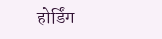होर्डिंग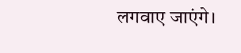लगवाए जाएंगे।